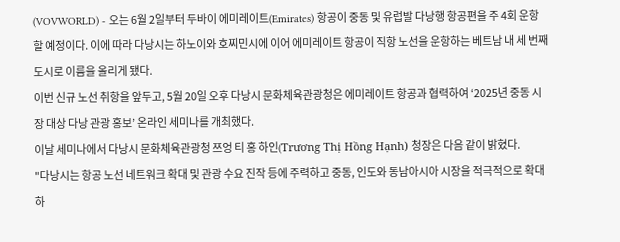(VOVWORLD) - 오는 6월 2일부터 두바이 에미레이트(Emirates) 항공이 중동 및 유럽발 다낭행 항공편을 주 4회 운항할 예정이다. 이에 따라 다낭시는 하노이와 호찌민시에 이어 에미레이트 항공이 직항 노선을 운항하는 베트남 내 세 번째 도시로 이름을 올리게 됐다.
이번 신규 노선 취항을 앞두고, 5월 20일 오후 다낭시 문화체육관광청은 에미레이트 항공과 협력하여 ‘2025년 중동 시장 대상 다낭 관광 홍보’ 온라인 세미나를 개최했다.
이날 세미나에서 다낭시 문화체육관광청 쯔엉 티 홍 하인(Trương Thị Hồng Hạnh) 청장은 다음 같이 밝혔다.
"다낭시는 항공 노선 네트워크 확대 및 관광 수요 진작 등에 주력하고 중동, 인도와 동남아시아 시장을 적극적으로 확대하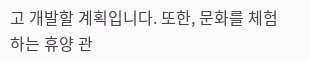고 개발할 계획입니다. 또한, 문화를 체험하는 휴양 관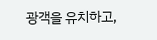광객을 유치하고,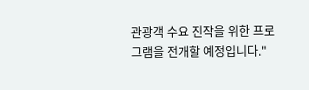관광객 수요 진작을 위한 프로그램을 전개할 예정입니다."